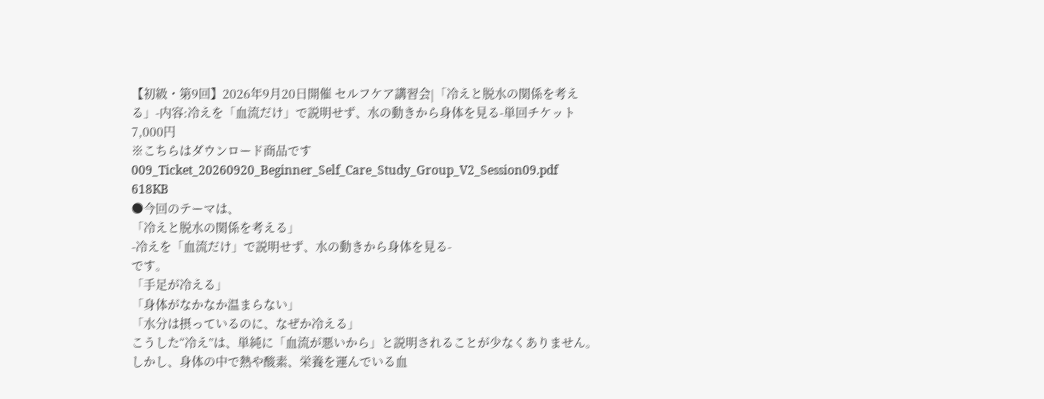【初級・第9回】2026年9月20日開催 セルフケア講習会|「冷えと脱水の関係を考える」-内容:冷えを「血流だけ」で説明せず、水の動きから身体を見る-単回チケット
7,000円
※こちらはダウンロード商品です
009_Ticket_20260920_Beginner_Self_Care_Study_Group_V2_Session09.pdf
618KB
●今回のテーマは、
「冷えと脱水の関係を考える」
-冷えを「血流だけ」で説明せず、水の動きから身体を見る-
です。
「手足が冷える」
「身体がなかなか温まらない」
「水分は摂っているのに、なぜか冷える」
こうした“冷え”は、単純に「血流が悪いから」と説明されることが少なくありません。
しかし、身体の中で熱や酸素、栄養を運んでいる血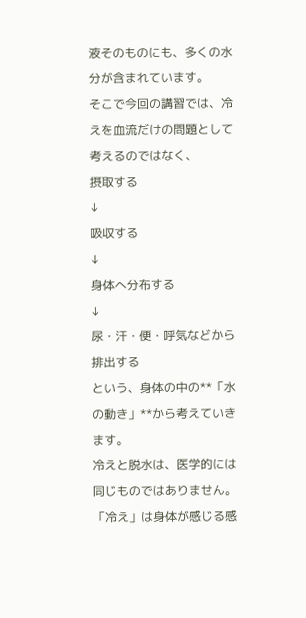液そのものにも、多くの水分が含まれています。
そこで今回の講習では、冷えを血流だけの問題として考えるのではなく、
摂取する
↓
吸収する
↓
身体へ分布する
↓
尿・汗・便・呼気などから排出する
という、身体の中の**「水の動き」**から考えていきます。
冷えと脱水は、医学的には同じものではありません。
「冷え」は身体が感じる感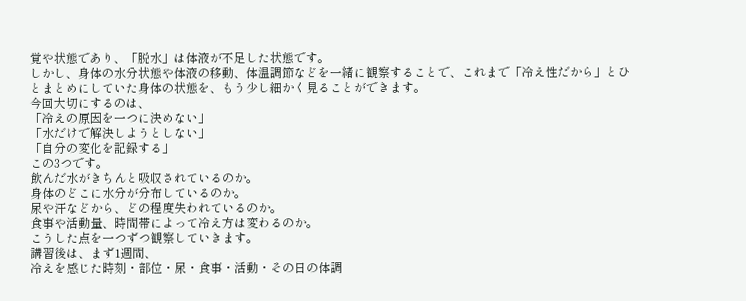覚や状態であり、「脱水」は体液が不足した状態です。
しかし、身体の水分状態や体液の移動、体温調節などを一緒に観察することで、これまで「冷え性だから」とひとまとめにしていた身体の状態を、もう少し細かく見ることができます。
今回大切にするのは、
「冷えの原因を一つに決めない」
「水だけで解決しようとしない」
「自分の変化を記録する」
この3つです。
飲んだ水がきちんと吸収されているのか。
身体のどこに水分が分布しているのか。
尿や汗などから、どの程度失われているのか。
食事や活動量、時間帯によって冷え方は変わるのか。
こうした点を一つずつ観察していきます。
講習後は、まず1週間、
冷えを感じた時刻・部位・尿・食事・活動・その日の体調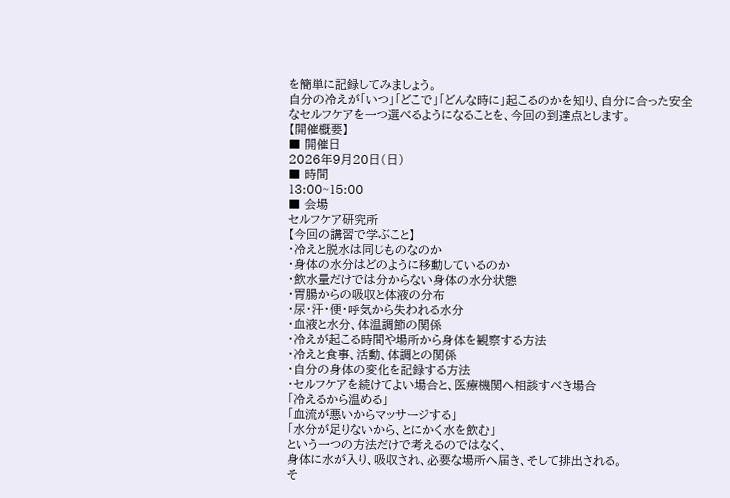を簡単に記録してみましょう。
自分の冷えが「いつ」「どこで」「どんな時に」起こるのかを知り、自分に合った安全なセルフケアを一つ選べるようになることを、今回の到達点とします。
【開催概要】
■ 開催日
2026年9月20日(日)
■ 時間
13:00~15:00
■ 会場
セルフケア研究所
【今回の講習で学ぶこと】
・冷えと脱水は同じものなのか
・身体の水分はどのように移動しているのか
・飲水量だけでは分からない身体の水分状態
・胃腸からの吸収と体液の分布
・尿・汗・便・呼気から失われる水分
・血液と水分、体温調節の関係
・冷えが起こる時間や場所から身体を観察する方法
・冷えと食事、活動、体調との関係
・自分の身体の変化を記録する方法
・セルフケアを続けてよい場合と、医療機関へ相談すべき場合
「冷えるから温める」
「血流が悪いからマッサージする」
「水分が足りないから、とにかく水を飲む」
という一つの方法だけで考えるのではなく、
身体に水が入り、吸収され、必要な場所へ届き、そして排出される。
そ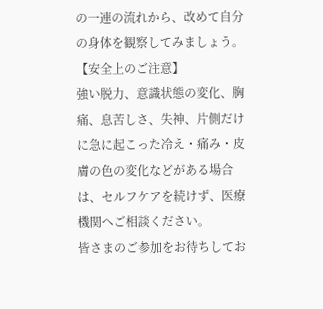の一連の流れから、改めて自分の身体を観察してみましょう。
【安全上のご注意】
強い脱力、意識状態の変化、胸痛、息苦しさ、失神、片側だけに急に起こった冷え・痛み・皮膚の色の変化などがある場合は、セルフケアを続けず、医療機関へご相談ください。
皆さまのご参加をお待ちしてお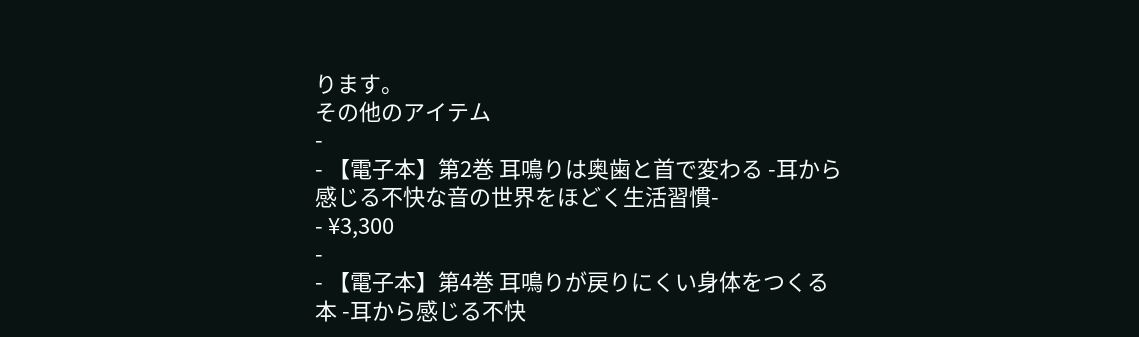ります。
その他のアイテム
-
- 【電子本】第2巻 耳鳴りは奥歯と首で変わる -耳から感じる不快な音の世界をほどく生活習慣-
- ¥3,300
-
- 【電子本】第4巻 耳鳴りが戻りにくい身体をつくる本 -耳から感じる不快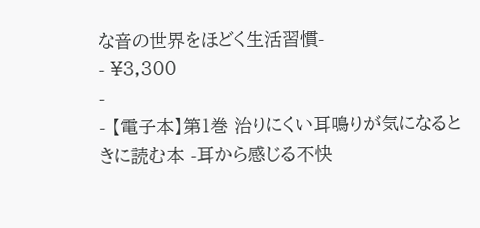な音の世界をほどく生活習慣-
- ¥3,300
-
- 【電子本】第1巻 治りにくい耳鳴りが気になるときに読む本 -耳から感じる不快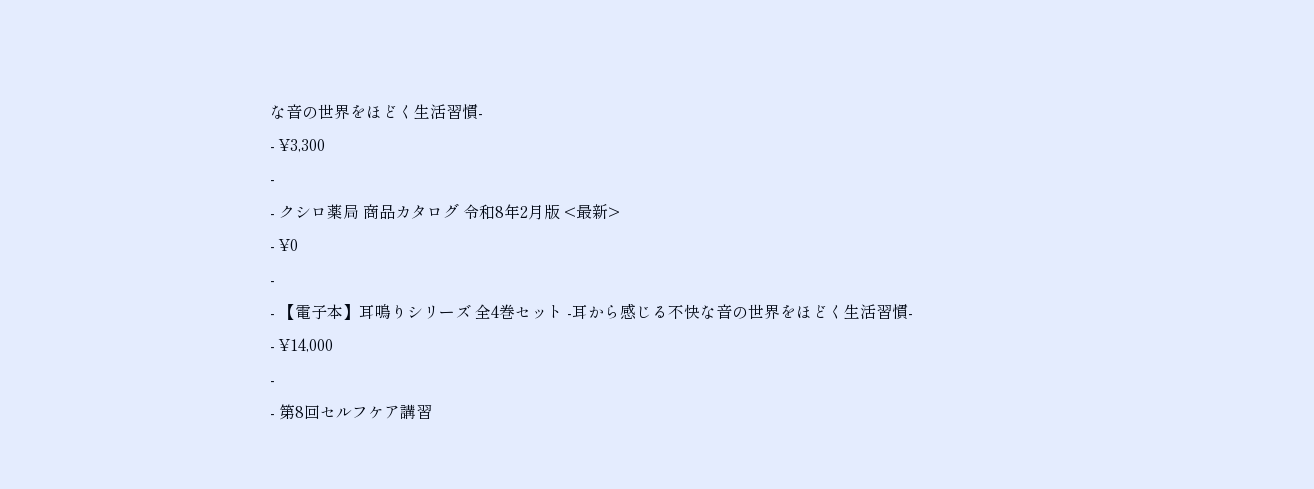な音の世界をほどく生活習慣-
- ¥3,300
-
- クシロ薬局 商品カタログ 令和8年2月版 <最新>
- ¥0
-
- 【電子本】耳鳴りシリーズ 全4巻セット -耳から感じる不快な音の世界をほどく生活習慣-
- ¥14,000
-
- 第8回セルフケア講習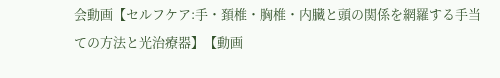会動画【セルフケア:手・頚椎・胸椎・内臓と頭の関係を網羅する手当ての方法と光治療器】【動画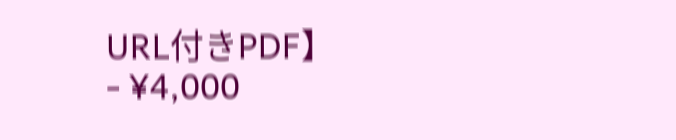URL付きPDF】
- ¥4,000